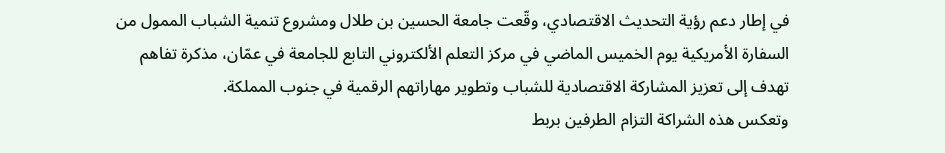في إطار دعم رؤية التحديث الاقتصادي، وقّعت جامعة الحسين بن طلال ومشروع تنمية الشباب الممول من السفارة الأمريكية يوم الخميس الماضي في مركز التعلم الألكتروني التابع للجامعة في عمّان، مذكرة تفاهم تهدف إلى تعزيز المشاركة الاقتصادية للشباب وتطوير مهاراتهم الرقمية في جنوب المملكة.
وتعكس هذه الشراكة التزام الطرفين بربط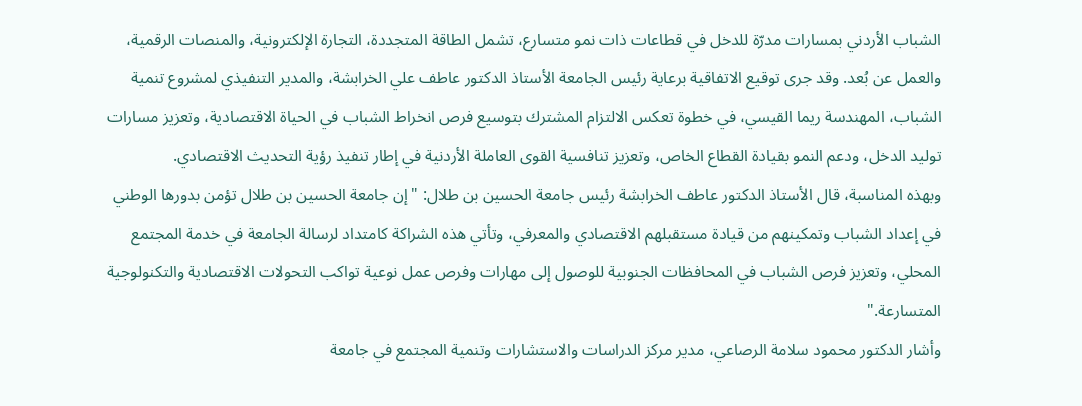الشباب الأردني بمسارات مدرّة للدخل في قطاعات ذات نمو متسارع، تشمل الطاقة المتجددة، التجارة الإلكترونية، والمنصات الرقمية، والعمل عن بُعد. وقد جرى توقيع الاتفاقية برعاية رئيس الجامعة الأستاذ الدكتور عاطف علي الخرابشة، والمدير التنفيذي لمشروع تنمية الشباب، المهندسة ريما القيسي، في خطوة تعكس الالتزام المشترك بتوسيع فرص انخراط الشباب في الحياة الاقتصادية، وتعزيز مسارات توليد الدخل، ودعم النمو بقيادة القطاع الخاص، وتعزيز تنافسية القوى العاملة الأردنية في إطار تنفيذ رؤية التحديث الاقتصادي.
وبهذه المناسبة، قال الأستاذ الدكتور عاطف الخرابشة رئيس جامعة الحسين بن طلال: "إن جامعة الحسين بن طلال تؤمن بدورها الوطني في إعداد الشباب وتمكينهم من قيادة مستقبلهم الاقتصادي والمعرفي، وتأتي هذه الشراكة كامتداد لرسالة الجامعة في خدمة المجتمع المحلي، وتعزيز فرص الشباب في المحافظات الجنوبية للوصول إلى مهارات وفرص عمل نوعية تواكب التحولات الاقتصادية والتكنولوجية المتسارعة."
وأشار الدكتور محمود سلامة الرصاعي، مدير مركز الدراسات والاستشارات وتنمية المجتمع في جامعة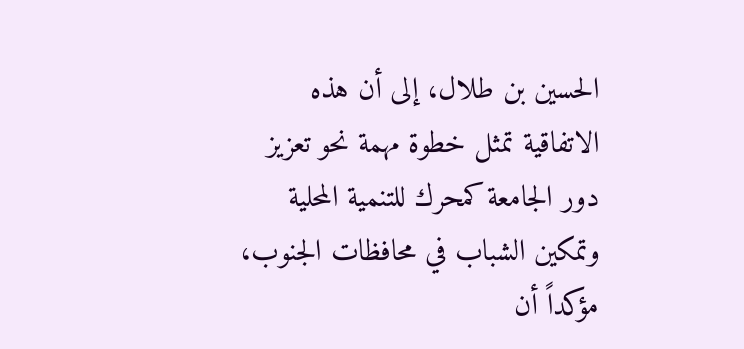الحسين بن طلال، إلى أن هذه الاتفاقية تمثل خطوة مهمة نحو تعزيز دور الجامعة كمحرك للتنمية المحلية وتمكين الشباب في محافظات الجنوب، مؤكداً أن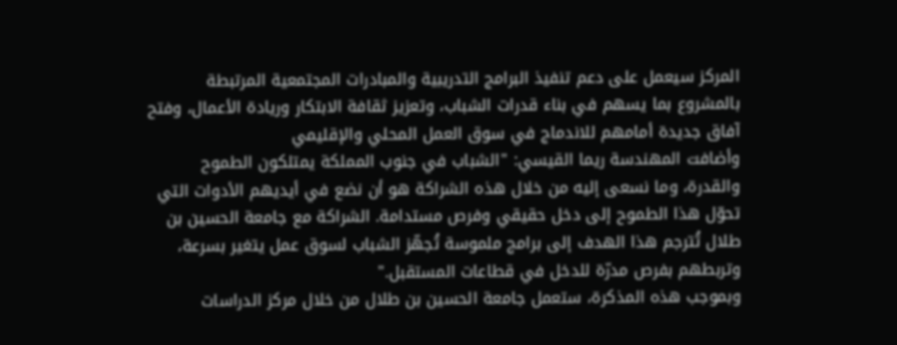المركز سيعمل على دعم تنفيذ البرامج التدريبية والمبادرات المجتمعية المرتبطة بالمشروع بما يسهم في بناء قدرات الشباب، وتعزيز ثقافة الابتكار وريادة الأعمال، وفتح آفاق جديدة أمامهم للاندماج في سوق العمل المحلي والإقليمي
وأضافت المهندسة ريما القيسي: "الشباب في جنوب المملكة يمتلكون الطموح والقدرة، وما نسعى إليه من خلال هذه الشراكة هو أن نضع في أيديهم الأدوات التي تحوّل هذا الطموح إلى دخل حقيقي وفرص مستدامة. الشراكة مع جامعة الحسين بن طلال تُترجم هذا الهدف إلى برامج ملموسة تُجهّز الشباب لسوق عمل يتغير بسرعة، وتربطهم بفرص مدرّة للدخل في قطاعات المستقبل."
وبموجب هذه المذكرة، ستعمل جامعة الحسين بن طلال من خلال مركز الدراسات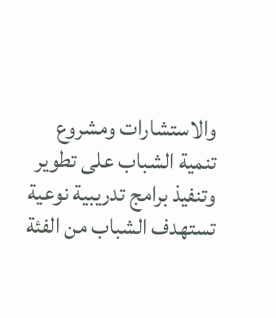والاستشارات ومشروع تنمية الشباب على تطوير وتنفيذ برامج تدريبية نوعية تستهدف الشباب من الفئة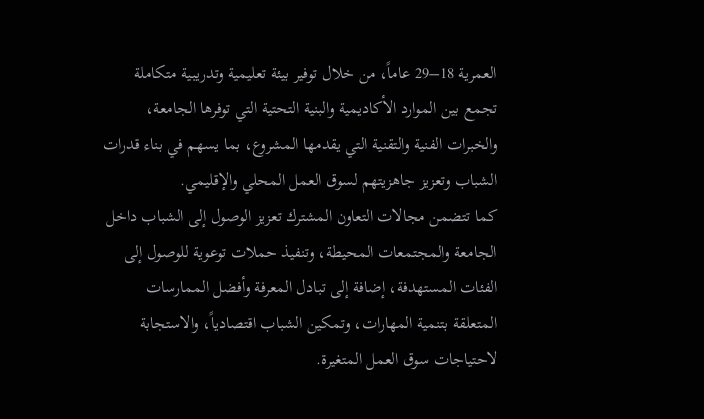العمرية 18–29 عاماً، من خلال توفير بيئة تعليمية وتدريبية متكاملة تجمع بين الموارد الأكاديمية والبنية التحتية التي توفرها الجامعة، والخبرات الفنية والتقنية التي يقدمها المشروع، بما يسهم في بناء قدرات الشباب وتعزيز جاهزيتهم لسوق العمل المحلي والإقليمي.
كما تتضمن مجالات التعاون المشترك تعزيز الوصول إلى الشباب داخل الجامعة والمجتمعات المحيطة، وتنفيذ حملات توعوية للوصول إلى الفئات المستهدفة، إضافة إلى تبادل المعرفة وأفضل الممارسات المتعلقة بتنمية المهارات، وتمكين الشباب اقتصادياً، والاستجابة لاحتياجات سوق العمل المتغيرة.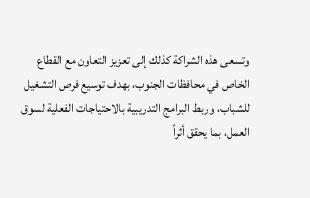وتسعى هذه الشراكة كذلك إلى تعزيز التعاون مع القطاع الخاص في محافظات الجنوب، بهدف توسيع فرص التشغيل للشباب، وربط البرامج التدريبية بالاحتياجات الفعلية لسوق العمل، بما يحقق أثراً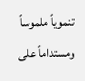تنموياً ملموساً ومستداماً على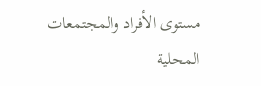مستوى الأفراد والمجتمعات المحلية